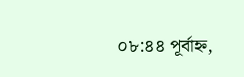০৮:৪৪ পূর্বাহ্ন,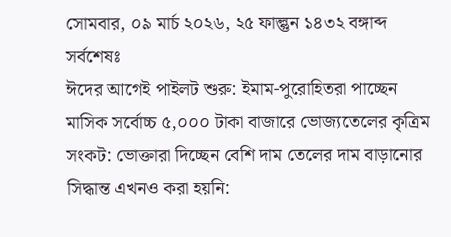সোমবার, ০৯ মার্চ ২০২৬, ২৫ ফাল্গুন ১৪৩২ বঙ্গাব্দ
সর্বশেষঃ
ঈদের আগেই পাইলট শুরু: ইমাম-পুরোহিতরা পাচ্ছেন মাসিক সর্বোচ্চ ৫,০০০ টাকা বাজারে ভোজ্যতেলের কৃত্রিম সংকট: ভোক্তারা দিচ্ছেন বেশি দাম তেলের দাম বাড়ানোর সিদ্ধান্ত এখনও করা হয়নি: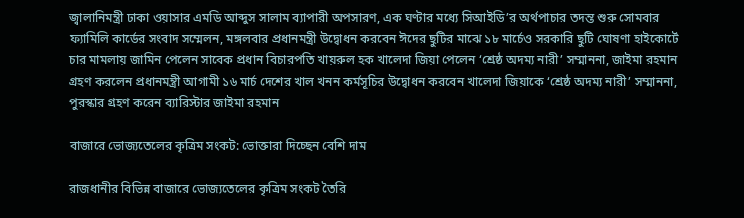জ্বালানিমন্ত্রী ঢাকা ওয়াসার এমডি আব্দুস সালাম ব্যাপারী অপসারণ, এক ঘণ্টার মধ্যে সিআইডি’র অর্থপাচার তদন্ত শুরু সোমবার ফ্যামিলি কার্ডের সংবাদ সম্মেলন, মঙ্গলবার প্রধানমন্ত্রী উদ্বোধন করবেন ঈদের ছুটির মাঝে ১৮ মার্চেও সরকারি ছুটি ঘোষণা হাইকোর্টে চার মামলায় জামিন পেলেন সাবেক প্রধান বিচারপতি খায়রুল হক খালেদা জিয়া পেলেন ‘শ্রেষ্ঠ অদম্য নারী’ সম্মাননা, জাইমা রহমান গ্রহণ করলেন প্রধানমন্ত্রী আগামী ১৬ মার্চ দেশের খাল খনন কর্মসূচির উদ্বোধন করবেন খালেদা জিয়াকে ‘শ্রেষ্ঠ অদম্য নারী’ সম্মাননা, পুরস্কার গ্রহণ করেন ব্যারিস্টার জাইমা রহমান

বাজারে ভোজ্যতেলের কৃত্রিম সংকট: ভোক্তারা দিচ্ছেন বেশি দাম

রাজধানীর বিভিন্ন বাজারে ভোজ্যতেলের কৃত্রিম সংকট তৈরি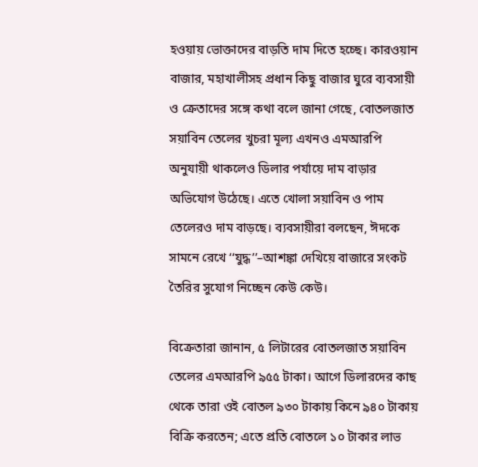হওয়ায় ভোক্তাদের বাড়তি দাম দিতে হচ্ছে। কারওয়ান বাজার, মহাখালীসহ প্রধান কিছু বাজার ঘুরে ব্যবসায়ী ও ক্রেতাদের সঙ্গে কথা বলে জানা গেছে, বোতলজাত সয়াবিন তেলের খুচরা মূল্য এখনও এমআরপি অনুযায়ী থাকলেও ডিলার পর্যায়ে দাম বাড়ার অভিযোগ উঠেছে। এতে খোলা সয়াবিন ও পাম তেলেরও দাম বাড়ছে। ব্যবসায়ীরা বলছেন, ঈদকে সামনে রেখে ‘‘যুদ্ধ’’–আশঙ্কা দেখিয়ে বাজারে সংকট তৈরির সুযোগ নিচ্ছেন কেউ কেউ।

বিক্রেতারা জানান, ৫ লিটারের বোতলজাত সয়াবিন তেলের এমআরপি ৯৫৫ টাকা। আগে ডিলারদের কাছ থেকে তারা ওই বোতল ৯৩০ টাকায় কিনে ৯৪০ টাকায় বিক্রি করতেন; এতে প্রতি বোতলে ১০ টাকার লাভ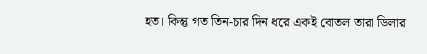হত। কিন্তু গত তিন-চার দিন ধরে একই বোতল তারা ডিলার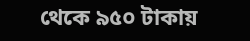থেকে ৯৫০ টাকায়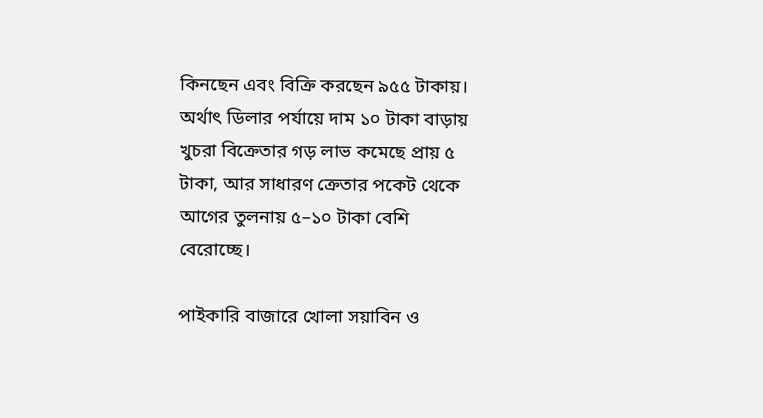কিনছেন এবং বিক্রি করছেন ৯৫৫ টাকায়। অর্থাৎ ডিলার পর্যায়ে দাম ১০ টাকা বাড়ায় খুচরা বিক্রেতার গড় লাভ কমেছে প্রায় ৫ টাকা, আর সাধারণ ক্রেতার পকেট থেকে আগের তুলনায় ৫–১০ টাকা বেশি বেরোচ্ছে।

পাইকারি বাজারে খোলা সয়াবিন ও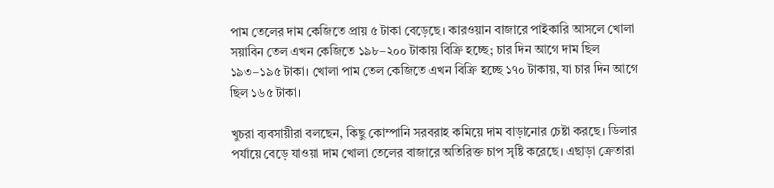পাম তেলের দাম কেজিতে প্রায় ৫ টাকা বেড়েছে। কারওয়ান বাজারে পাইকারি আসলে খোলা সয়াবিন তেল এখন কেজিতে ১৯৮–২০০ টাকায় বিক্রি হচ্ছে; চার দিন আগে দাম ছিল ১৯৩–১৯৫ টাকা। খোলা পাম তেল কেজিতে এখন বিক্রি হচ্ছে ১৭০ টাকায়, যা চার দিন আগে ছিল ১৬৫ টাকা।

খুচরা ব্যবসায়ীরা বলছেন, কিছু কোম্পানি সরবরাহ কমিয়ে দাম বাড়ানোর চেষ্টা করছে। ডিলার পর্যায়ে বেড়ে যাওয়া দাম খোলা তেলের বাজারে অতিরিক্ত চাপ সৃষ্টি করেছে। এছাড়া ক্রেতারা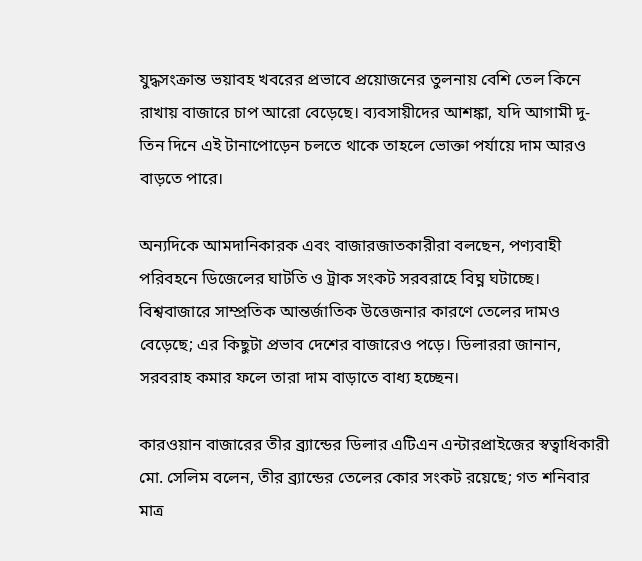যুদ্ধসংক্রান্ত ভয়াবহ খবরের প্রভাবে প্রয়োজনের তুলনায় বেশি তেল কিনে রাখায় বাজারে চাপ আরো বেড়েছে। ব্যবসায়ীদের আশঙ্কা, যদি আগামী দু-তিন দিনে এই টানাপোড়েন চলতে থাকে তাহলে ভোক্তা পর্যায়ে দাম আরও বাড়তে পারে।

অন্যদিকে আমদানিকারক এবং বাজারজাতকারীরা বলছেন, পণ্যবাহী পরিবহনে ডিজেলের ঘাটতি ও ট্রাক সংকট সরবরাহে বিঘ্ন ঘটাচ্ছে। বিশ্ববাজারে সাম্প্রতিক আন্তর্জাতিক উত্তেজনার কারণে তেলের দামও বেড়েছে; এর কিছুটা প্রভাব দেশের বাজারেও পড়ে। ডিলাররা জানান, সরবরাহ কমার ফলে তারা দাম বাড়াতে বাধ্য হচ্ছেন।

কারওয়ান বাজারের তীর ব্র্যান্ডের ডিলার এটিএন এন্টারপ্রাইজের স্বত্বাধিকারী মো. সেলিম বলেন, তীর ব্র্যান্ডের তেলের কোর সংকট রয়েছে; গত শনিবার মাত্র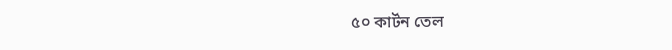৫০ কার্টন তেল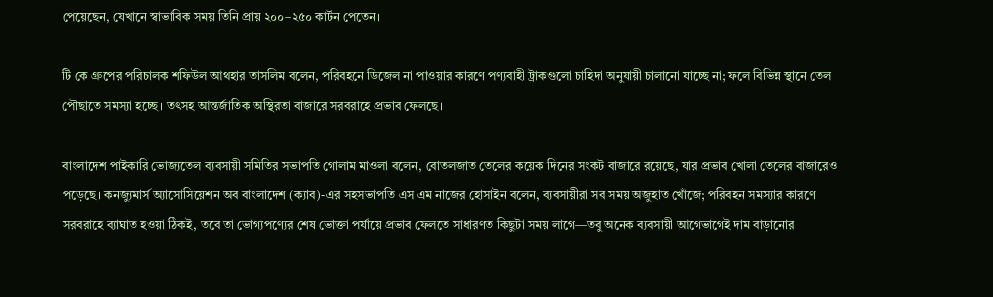পেয়েছেন, যেখানে স্বাভাবিক সময় তিনি প্রায় ২০০–২৫০ কার্টন পেতেন।

টি কে গ্রুপের পরিচালক শফিউল আথহার তাসলিম বলেন, পরিবহনে ডিজেল না পাওয়ার কারণে পণ্যবাহী ট্রাকগুলো চাহিদা অনুযায়ী চালানো যাচ্ছে না; ফলে বিভিন্ন স্থানে তেল পৌছাতে সমস্যা হচ্ছে। তৎসহ আন্তর্জাতিক অস্থিরতা বাজারে সরবরাহে প্রভাব ফেলছে।

বাংলাদেশ পাইকারি ভোজ্যতেল ব্যবসায়ী সমিতির সভাপতি গোলাম মাওলা বলেন, বোতলজাত তেলের কয়েক দিনের সংকট বাজারে রয়েছে, যার প্রভাব খোলা তেলের বাজারেও পড়েছে। কনজ্যুমার্স অ্যাসোসিয়েশন অব বাংলাদেশ (ক্যাব)-এর সহসভাপতি এস এম নাজের হোসাইন বলেন, ব্যবসায়ীরা সব সময় অজুহাত খোঁজে; পরিবহন সমস্যার কারণে সরবরাহে ব্যাঘাত হওয়া ঠিকই, তবে তা ভোগ্যপণ্যের শেষ ভোক্তা পর্যায়ে প্রভাব ফেলতে সাধারণত কিছুটা সময় লাগে—তবু অনেক ব্যবসায়ী আগেভাগেই দাম বাড়ানোর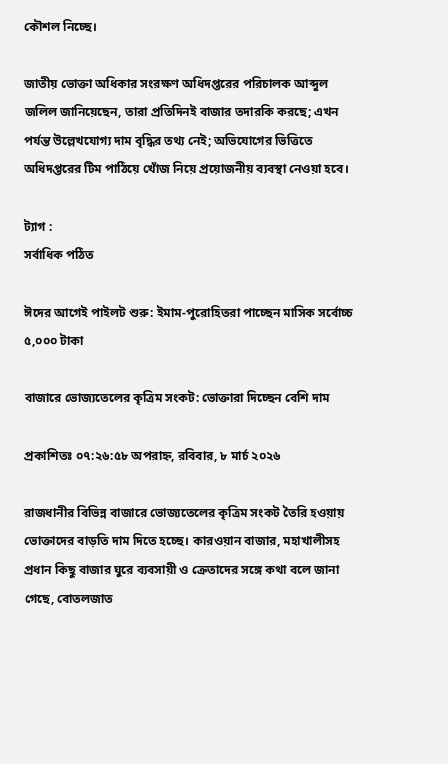কৌশল নিচ্ছে।

জাতীয় ভোক্তা অধিকার সংরক্ষণ অধিদপ্তরের পরিচালক আব্দুল জলিল জানিয়েছেন, তারা প্রতিদিনই বাজার তদারকি করছে; এখন পর্যন্ত উল্লেখযোগ্য দাম বৃদ্ধির তথ্য নেই; অভিযোগের ভিত্তিতে অধিদপ্তরের টিম পাঠিয়ে খোঁজ নিয়ে প্রয়োজনীয় ব্যবস্থা নেওয়া হবে।

ট্যাগ :
সর্বাধিক পঠিত

ঈদের আগেই পাইলট শুরু: ইমাম-পুরোহিতরা পাচ্ছেন মাসিক সর্বোচ্চ ৫,০০০ টাকা

বাজারে ভোজ্যতেলের কৃত্রিম সংকট: ভোক্তারা দিচ্ছেন বেশি দাম

প্রকাশিতঃ ০৭:২৬:৫৮ অপরাহ্ন, রবিবার, ৮ মার্চ ২০২৬

রাজধানীর বিভিন্ন বাজারে ভোজ্যতেলের কৃত্রিম সংকট তৈরি হওয়ায় ভোক্তাদের বাড়তি দাম দিতে হচ্ছে। কারওয়ান বাজার, মহাখালীসহ প্রধান কিছু বাজার ঘুরে ব্যবসায়ী ও ক্রেতাদের সঙ্গে কথা বলে জানা গেছে, বোতলজাত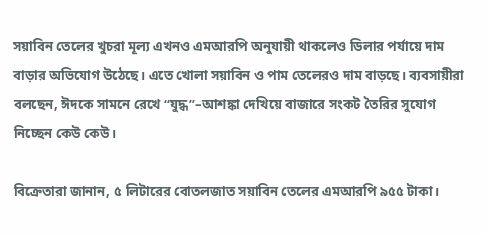সয়াবিন তেলের খুচরা মূল্য এখনও এমআরপি অনুযায়ী থাকলেও ডিলার পর্যায়ে দাম বাড়ার অভিযোগ উঠেছে। এতে খোলা সয়াবিন ও পাম তেলেরও দাম বাড়ছে। ব্যবসায়ীরা বলছেন, ঈদকে সামনে রেখে ‘‘যুদ্ধ’’–আশঙ্কা দেখিয়ে বাজারে সংকট তৈরির সুযোগ নিচ্ছেন কেউ কেউ।

বিক্রেতারা জানান, ৫ লিটারের বোতলজাত সয়াবিন তেলের এমআরপি ৯৫৫ টাকা।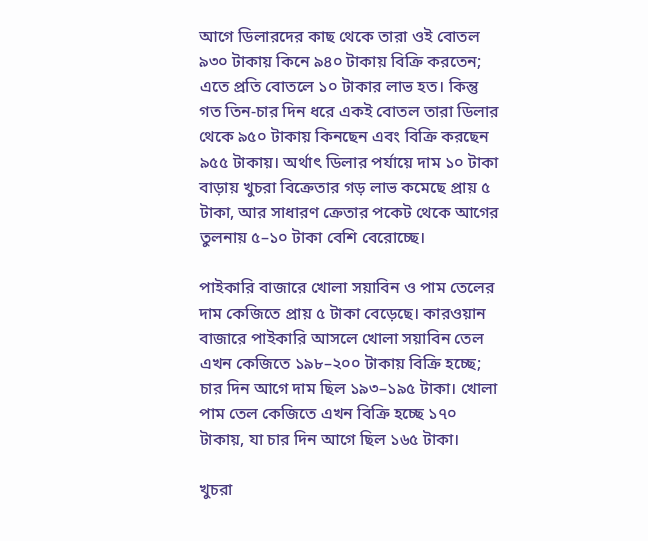আগে ডিলারদের কাছ থেকে তারা ওই বোতল ৯৩০ টাকায় কিনে ৯৪০ টাকায় বিক্রি করতেন; এতে প্রতি বোতলে ১০ টাকার লাভ হত। কিন্তু গত তিন-চার দিন ধরে একই বোতল তারা ডিলার থেকে ৯৫০ টাকায় কিনছেন এবং বিক্রি করছেন ৯৫৫ টাকায়। অর্থাৎ ডিলার পর্যায়ে দাম ১০ টাকা বাড়ায় খুচরা বিক্রেতার গড় লাভ কমেছে প্রায় ৫ টাকা, আর সাধারণ ক্রেতার পকেট থেকে আগের তুলনায় ৫–১০ টাকা বেশি বেরোচ্ছে।

পাইকারি বাজারে খোলা সয়াবিন ও পাম তেলের দাম কেজিতে প্রায় ৫ টাকা বেড়েছে। কারওয়ান বাজারে পাইকারি আসলে খোলা সয়াবিন তেল এখন কেজিতে ১৯৮–২০০ টাকায় বিক্রি হচ্ছে; চার দিন আগে দাম ছিল ১৯৩–১৯৫ টাকা। খোলা পাম তেল কেজিতে এখন বিক্রি হচ্ছে ১৭০ টাকায়, যা চার দিন আগে ছিল ১৬৫ টাকা।

খুচরা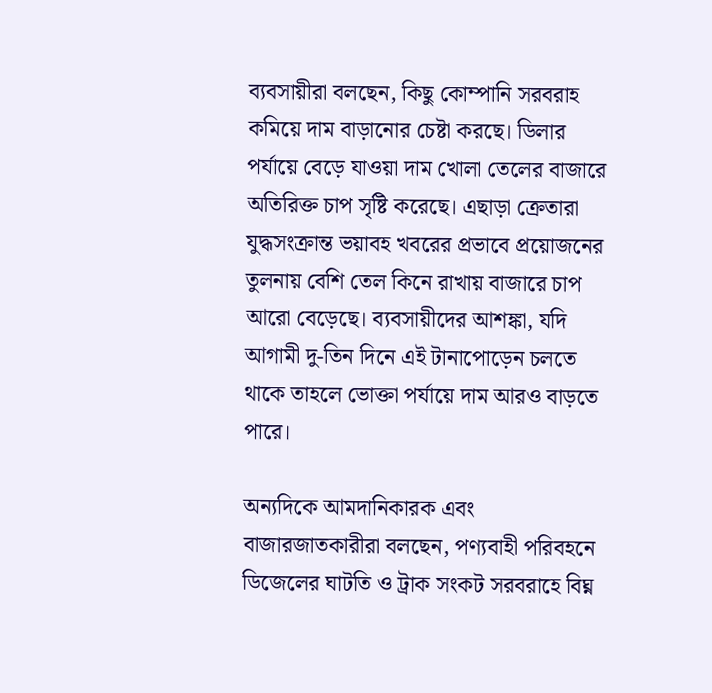ব্যবসায়ীরা বলছেন, কিছু কোম্পানি সরবরাহ কমিয়ে দাম বাড়ানোর চেষ্টা করছে। ডিলার পর্যায়ে বেড়ে যাওয়া দাম খোলা তেলের বাজারে অতিরিক্ত চাপ সৃষ্টি করেছে। এছাড়া ক্রেতারা যুদ্ধসংক্রান্ত ভয়াবহ খবরের প্রভাবে প্রয়োজনের তুলনায় বেশি তেল কিনে রাখায় বাজারে চাপ আরো বেড়েছে। ব্যবসায়ীদের আশঙ্কা, যদি আগামী দু-তিন দিনে এই টানাপোড়েন চলতে থাকে তাহলে ভোক্তা পর্যায়ে দাম আরও বাড়তে পারে।

অন্যদিকে আমদানিকারক এবং বাজারজাতকারীরা বলছেন, পণ্যবাহী পরিবহনে ডিজেলের ঘাটতি ও ট্রাক সংকট সরবরাহে বিঘ্ন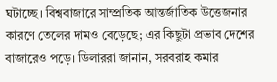ঘটাচ্ছে। বিশ্ববাজারে সাম্প্রতিক আন্তর্জাতিক উত্তেজনার কারণে তেলের দামও বেড়েছে; এর কিছুটা প্রভাব দেশের বাজারেও পড়ে। ডিলাররা জানান, সরবরাহ কমার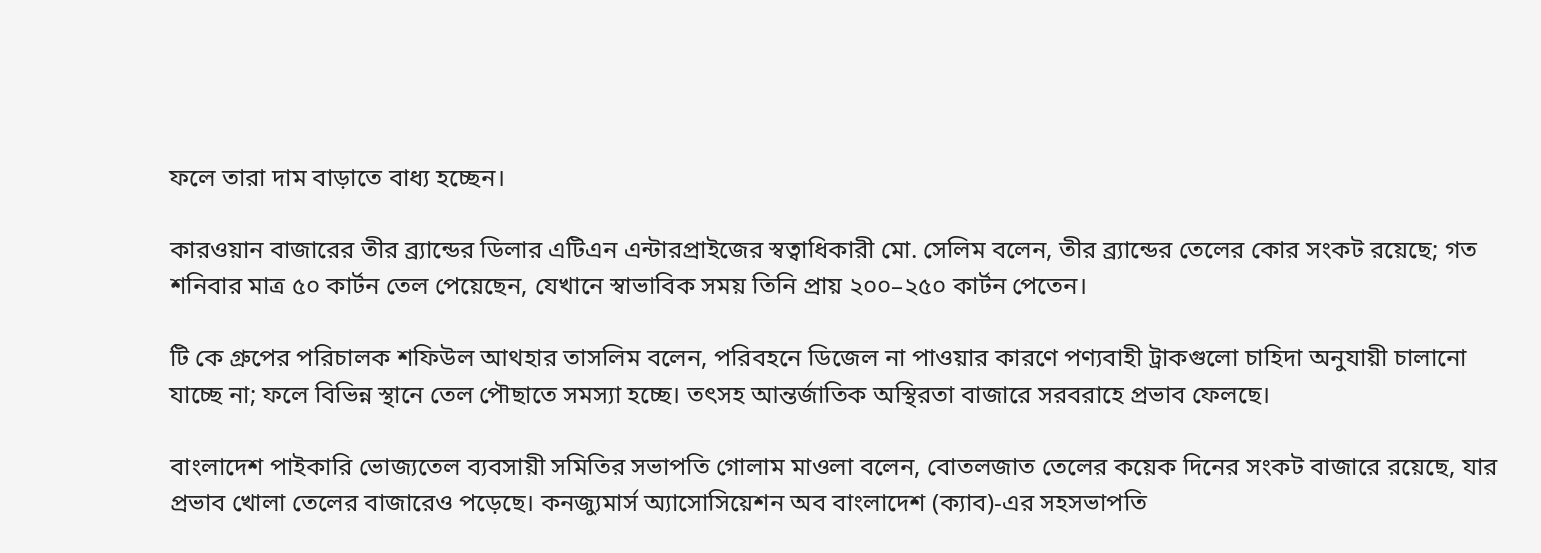ফলে তারা দাম বাড়াতে বাধ্য হচ্ছেন।

কারওয়ান বাজারের তীর ব্র্যান্ডের ডিলার এটিএন এন্টারপ্রাইজের স্বত্বাধিকারী মো. সেলিম বলেন, তীর ব্র্যান্ডের তেলের কোর সংকট রয়েছে; গত শনিবার মাত্র ৫০ কার্টন তেল পেয়েছেন, যেখানে স্বাভাবিক সময় তিনি প্রায় ২০০–২৫০ কার্টন পেতেন।

টি কে গ্রুপের পরিচালক শফিউল আথহার তাসলিম বলেন, পরিবহনে ডিজেল না পাওয়ার কারণে পণ্যবাহী ট্রাকগুলো চাহিদা অনুযায়ী চালানো যাচ্ছে না; ফলে বিভিন্ন স্থানে তেল পৌছাতে সমস্যা হচ্ছে। তৎসহ আন্তর্জাতিক অস্থিরতা বাজারে সরবরাহে প্রভাব ফেলছে।

বাংলাদেশ পাইকারি ভোজ্যতেল ব্যবসায়ী সমিতির সভাপতি গোলাম মাওলা বলেন, বোতলজাত তেলের কয়েক দিনের সংকট বাজারে রয়েছে, যার প্রভাব খোলা তেলের বাজারেও পড়েছে। কনজ্যুমার্স অ্যাসোসিয়েশন অব বাংলাদেশ (ক্যাব)-এর সহসভাপতি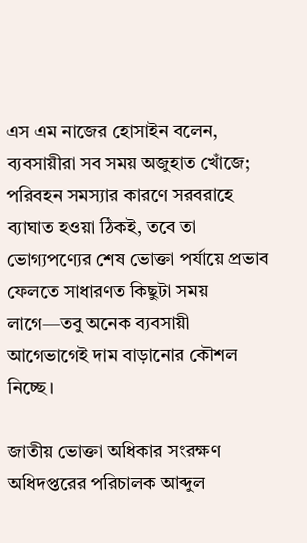এস এম নাজের হোসাইন বলেন, ব্যবসায়ীরা সব সময় অজুহাত খোঁজে; পরিবহন সমস্যার কারণে সরবরাহে ব্যাঘাত হওয়া ঠিকই, তবে তা ভোগ্যপণ্যের শেষ ভোক্তা পর্যায়ে প্রভাব ফেলতে সাধারণত কিছুটা সময় লাগে—তবু অনেক ব্যবসায়ী আগেভাগেই দাম বাড়ানোর কৌশল নিচ্ছে।

জাতীয় ভোক্তা অধিকার সংরক্ষণ অধিদপ্তরের পরিচালক আব্দুল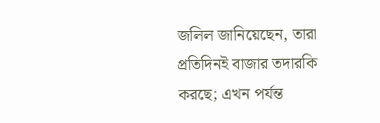জলিল জানিয়েছেন, তারা প্রতিদিনই বাজার তদারকি করছে; এখন পর্যন্ত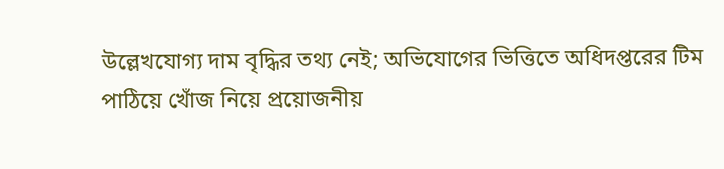উল্লেখযোগ্য দাম বৃদ্ধির তথ্য নেই; অভিযোগের ভিত্তিতে অধিদপ্তরের টিম পাঠিয়ে খোঁজ নিয়ে প্রয়োজনীয়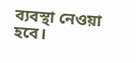ব্যবস্থা নেওয়া হবে।